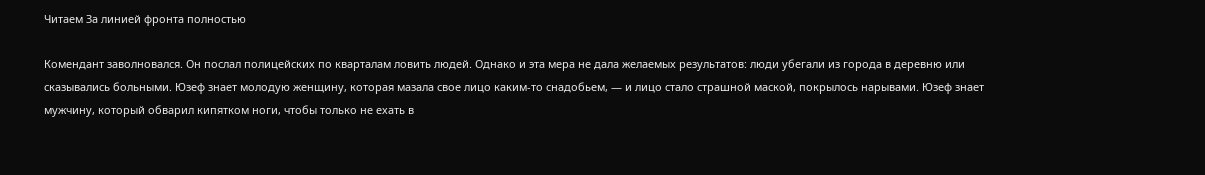Читаем За линией фронта полностью

Комендант заволновался. Он послал полицейских по кварталам ловить людей. Однако и эта мера не дала желаемых результатов: люди убегали из города в деревню или сказывались больными. Юзеф знает молодую женщину, которая мазала свое лицо каким-то снадобьем, — и лицо стало страшной маской, покрылось нарывами. Юзеф знает мужчину, который обварил кипятком ноги, чтобы только не ехать в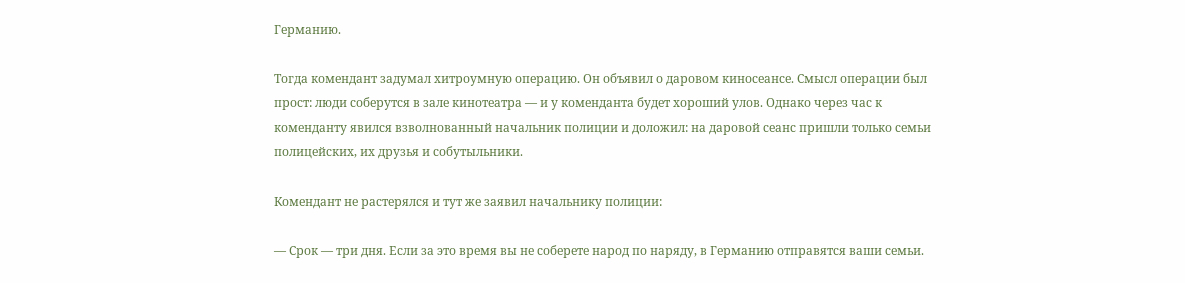Германию.

Тогда комендант задумал хитроумную операцию. Он объявил о даровом киносеансе. Смысл операции был прост: люди соберутся в зале кинотеатра — и у коменданта будет хороший улов. Однако через час к коменданту явился взволнованный начальник полиции и доложил: на даровой сеанс пришли только семьи полицейских, их друзья и собутыльники.

Комендант не растерялся и тут же заявил начальнику полиции:

— Срок — три дня. Если за это время вы не соберете народ по наряду, в Германию отправятся ваши семьи.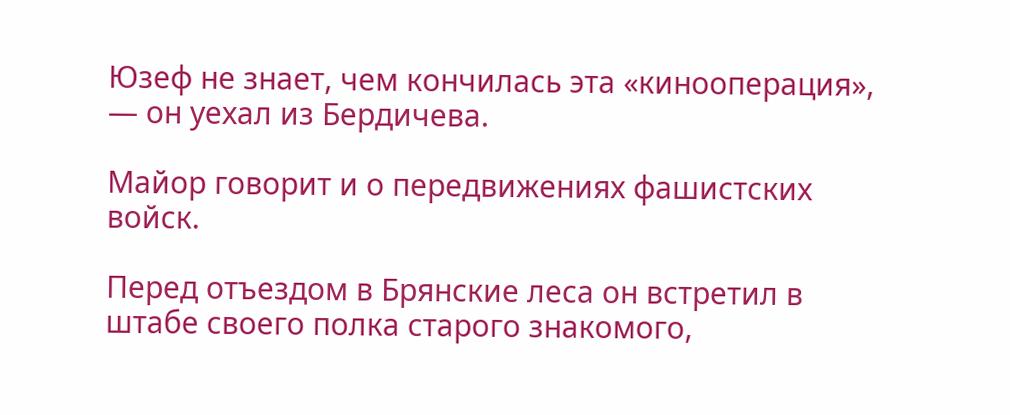Юзеф не знает, чем кончилась эта «кинооперация», — он уехал из Бердичева.

Майор говорит и о передвижениях фашистских войск.

Перед отъездом в Брянские леса он встретил в штабе своего полка старого знакомого,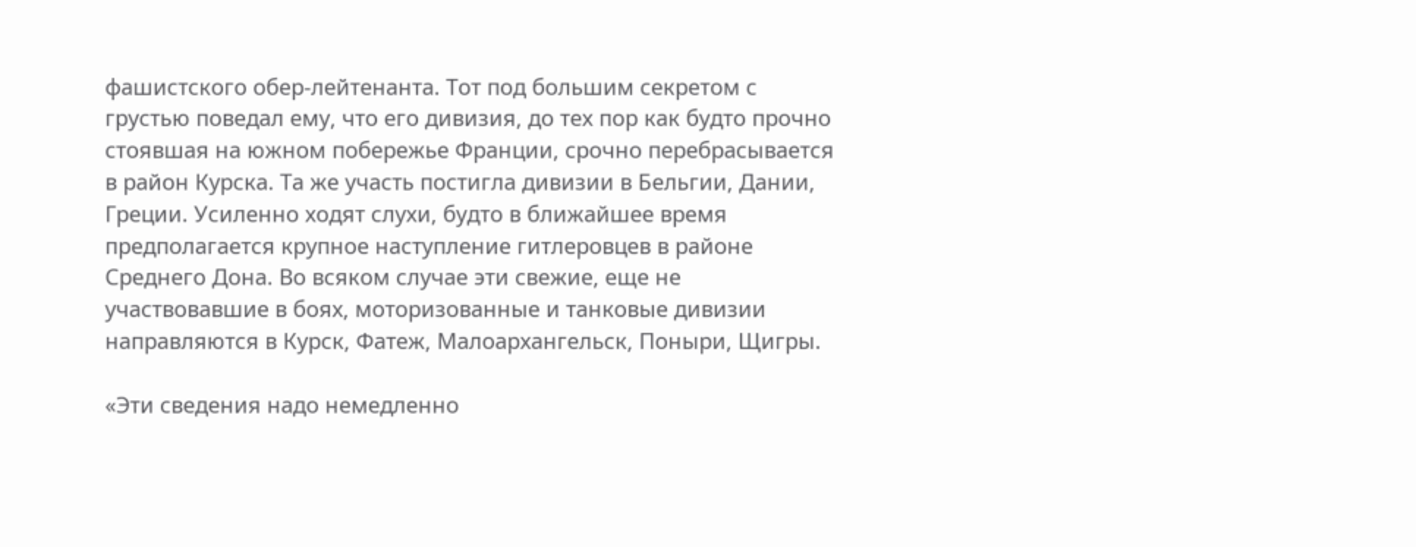фашистского обер-лейтенанта. Тот под большим секретом с грустью поведал ему, что его дивизия, до тех пор как будто прочно стоявшая на южном побережье Франции, срочно перебрасывается в район Курска. Та же участь постигла дивизии в Бельгии, Дании, Греции. Усиленно ходят слухи, будто в ближайшее время предполагается крупное наступление гитлеровцев в районе Среднего Дона. Во всяком случае эти свежие, еще не участвовавшие в боях, моторизованные и танковые дивизии направляются в Курск, Фатеж, Малоархангельск, Поныри, Щигры.

«Эти сведения надо немедленно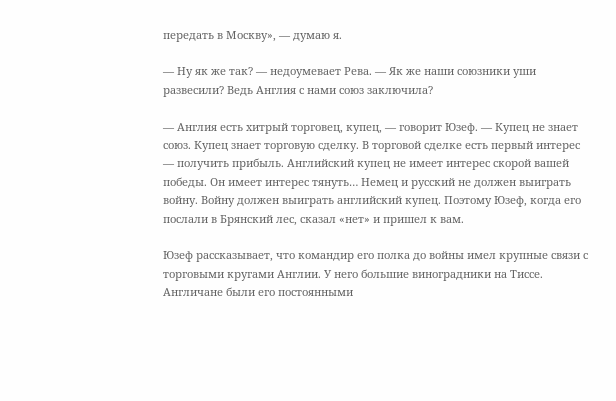передать в Москву», — думаю я.

— Ну як же так? — недоумевает Рева. — Як же наши союзники уши развесили? Ведь Англия с нами союз заключила?

— Англия есть хитрый торговец, купец, — говорит Юзеф. — Купец не знает союз. Купец знает торговую сделку. В торговой сделке есть первый интерес — получить прибыль. Английский купец не имеет интерес скорой вашей победы. Он имеет интерес тянуть… Немец и русский не должен выиграть войну. Войну должен выиграть английский купец. Поэтому Юзеф, когда его послали в Брянский лес, сказал «нет» и пришел к вам.

Юзеф рассказывает, что командир его полка до войны имел крупные связи с торговыми кругами Англии. У него большие виноградники на Тиссе. Англичане были его постоянными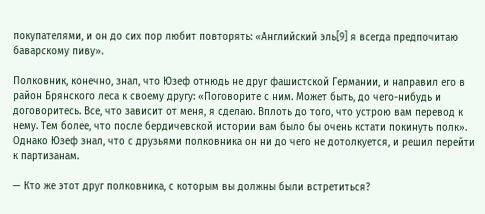покупателями, и он до сих пор любит повторять: «Английский эль[9] я всегда предпочитаю баварскому пиву».

Полковник, конечно, знал, что Юзеф отнюдь не друг фашистской Германии, и направил его в район Брянского леса к своему другу: «Поговорите с ним. Может быть, до чего-нибудь и договоритесь. Все, что зависит от меня, я сделаю. Вплоть до того, что устрою вам перевод к нему. Тем более, что после бердичевской истории вам было бы очень кстати покинуть полк». Однако Юзеф знал, что с друзьями полковника он ни до чего не дотолкуется, и решил перейти к партизанам.

— Кто же этот друг полковника, с которым вы должны были встретиться?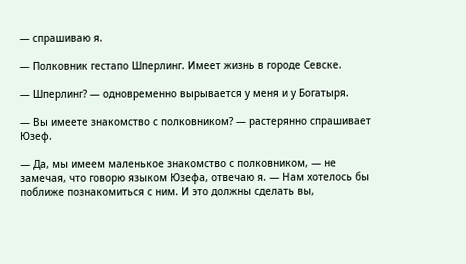— спрашиваю я.

— Полковник гестапо Шперлинг. Имеет жизнь в городе Севске.

— Шперлинг? — одновременно вырывается у меня и у Богатыря.

— Вы имеете знакомство с полковником? — растерянно спрашивает Юзеф.

— Да, мы имеем маленькое знакомство с полковником, — не замечая, что говорю языком Юзефа, отвечаю я. — Нам хотелось бы поближе познакомиться с ним. И это должны сделать вы,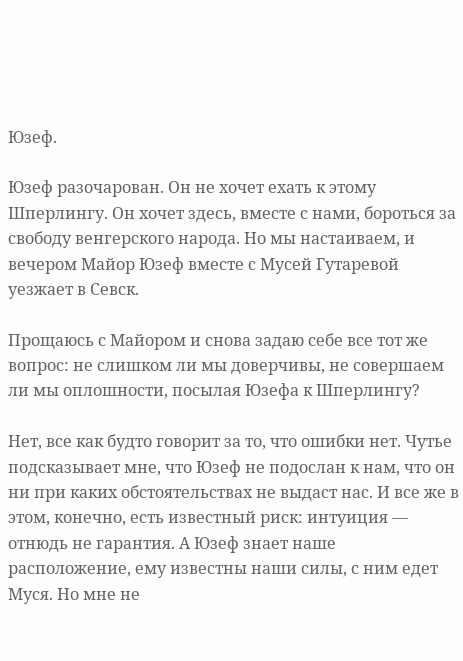Юзеф.

Юзеф разочарован. Он не хочет ехать к этому Шперлингу. Он хочет здесь, вместе с нами, бороться за свободу венгерского народа. Но мы настаиваем, и вечером Майор Юзеф вместе с Мусей Гутаревой уезжает в Севск.

Прощаюсь с Майором и снова задаю себе все тот же вопрос: не слишком ли мы доверчивы, не совершаем ли мы оплошности, посылая Юзефа к Шперлингу?

Нет, все как будто говорит за то, что ошибки нет. Чутье подсказывает мне, что Юзеф не подослан к нам, что он ни при каких обстоятельствах не выдаст нас. И все же в этом, конечно, есть известный риск: интуиция — отнюдь не гарантия. А Юзеф знает наше расположение, ему известны наши силы, с ним едет Муся. Но мне не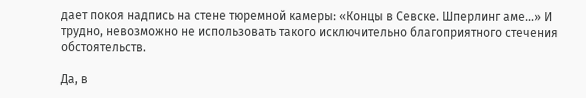дает покоя надпись на стене тюремной камеры: «Концы в Севске. Шперлинг аме…» И трудно, невозможно не использовать такого исключительно благоприятного стечения обстоятельств.

Да, в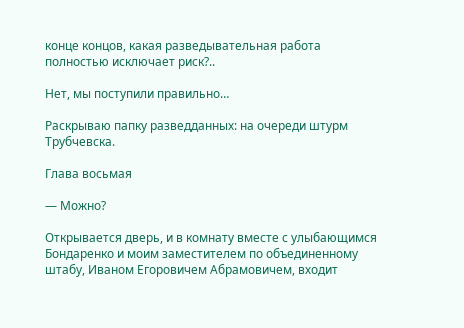конце концов, какая разведывательная работа полностью исключает риск?..

Нет, мы поступили правильно…

Раскрываю папку разведданных: на очереди штурм Трубчевска.

Глава восьмая

— Можно?

Открывается дверь, и в комнату вместе с улыбающимся Бондаренко и моим заместителем по объединенному штабу, Иваном Егоровичем Абрамовичем, входит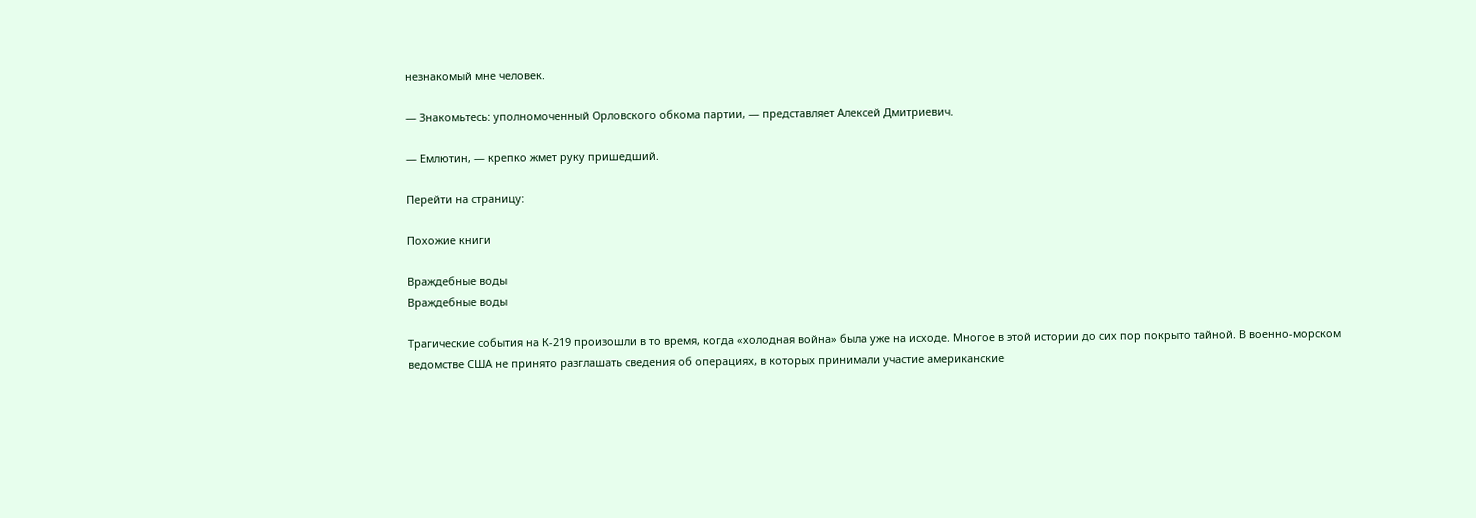незнакомый мне человек.

— Знакомьтесь: уполномоченный Орловского обкома партии, — представляет Алексей Дмитриевич.

— Емлютин, — крепко жмет руку пришедший.

Перейти на страницу:

Похожие книги

Враждебные воды
Враждебные воды

Трагические события на К-219 произошли в то время, когда «холодная война» была уже на исходе. Многое в этой истории до сих пор покрыто тайной. В военно-морском ведомстве США не принято разглашать сведения об операциях, в которых принимали участие американские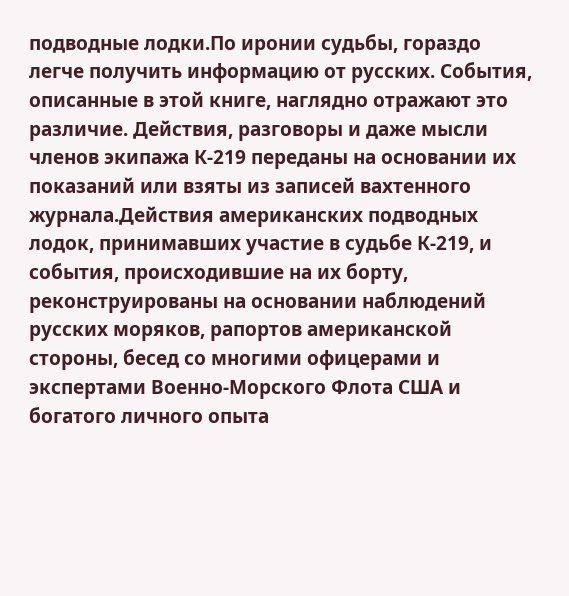подводные лодки.По иронии судьбы, гораздо легче получить информацию от русских. События, описанные в этой книге, наглядно отражают это различие. Действия, разговоры и даже мысли членов экипажа К-219 переданы на основании их показаний или взяты из записей вахтенного журнала.Действия американских подводных лодок, принимавших участие в судьбе К-219, и события, происходившие на их борту, реконструированы на основании наблюдений русских моряков, рапортов американской стороны, бесед со многими офицерами и экспертами Военно-Морского Флота США и богатого личного опыта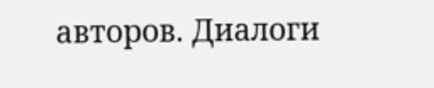авторов. Диалоги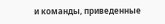и команды, приведенные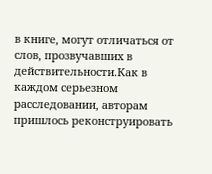в книге, могут отличаться от слов, прозвучавших в действительности.Как в каждом серьезном расследовании, авторам пришлось реконструировать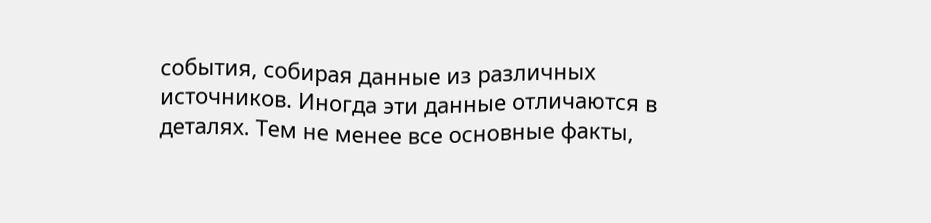события, собирая данные из различных источников. Иногда эти данные отличаются в деталях. Тем не менее все основные факты,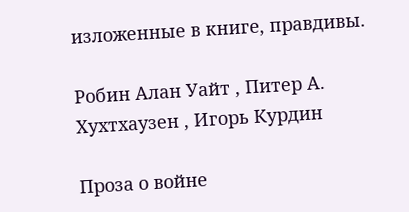изложенные в книге, правдивы.

Робин Алан Уайт , Питер А. Хухтхаузен , Игорь Курдин

Проза о войне